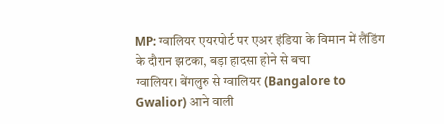MP: ग्वालियर एयरपोर्ट पर एअर इंडिया के विमान में लैंडिंग के दौरान झटका, बड़ा हादसा होने से बचा
ग्वालियर। बेंगलुरु से ग्वालियर (Bangalore to Gwalior) आने वाली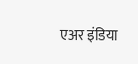एअर इंडिया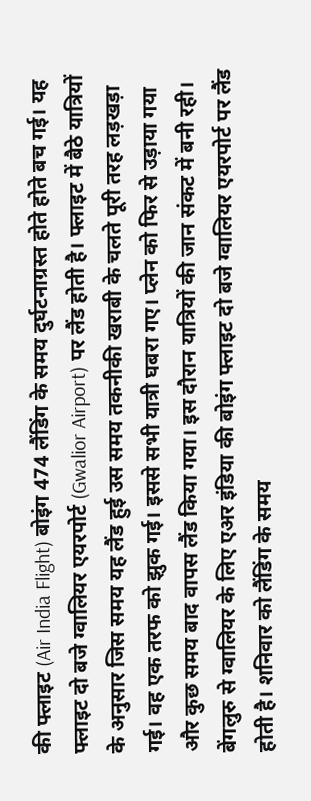की फ्लाइट (Air India Flight) बोइंग 474 लैंडिंग के समय दुर्घटनाग्रस्त होते होते बच गई। यह फ्लाइट दो बजे ग्वालियर एयरपोर्ट (Gwalior Airport) पर लैंड होती है। फ्लाइट में बैठे यात्रियों के अनुसार जिस समय यह लैंड हुई उस समय तकनीकी खराबी के चलते पूरी तरह लड़खड़ा गई। वह एक तरफ को झुक गई। इससे सभी यात्री घबरा गए। प्लेन को फिर से उड़ाया गया और कुछ समय बाद वापस लैंड किया गया। इस दौरान यात्रियों की जान संकट में बनी रही।
बेंगलुरु से ग्वालियर के लिए एअर इंडिया की बोइंग फ्लाइट दो बजे ग्वालियर एयरपोर्ट पर लैंड होती है। शनिवार को लैंडिंग के समय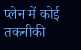प्लेन में कोई तकनीकी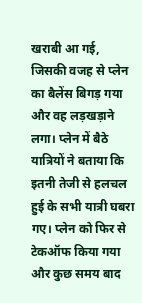खराबी आ गई, जिसकी वजह से प्लेन का बैलेंस बिगड़ गया और वह लड़खड़ाने लगा। प्लेन में बैठे यात्रियों ने बताया कि इतनी तेजी से हलचल हुई के सभी यात्री घबरा गए। प्लेन को फिर से टेकऑफ किया गया और कुछ समय बाद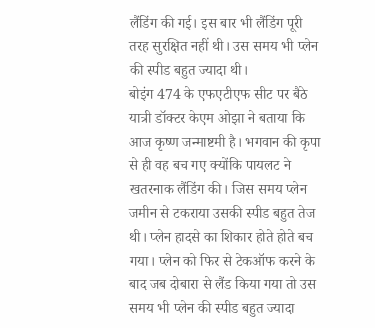लैंडिंग की गई। इस बार भी लैंडिंग पूरी तरह सुरक्षित नहीं थी। उस समय भी प्लेन की स्पीड बहुत ज्यादा थी।
बोइंग 474 के एफएटीएफ सीट पर बैठे यात्री डॉक्टर केएम ओझा ने बताया कि आज कृष्ण जन्माष्टमी है। भगवान की कृपा से ही वह बच गए क्योंकि पायलट ने खतरनाक लैंडिंग की। जिस समय प्लेन जमीन से टकराया उसकी स्पीड बहुत तेज थी। प्लेन हादसे का शिकार होते होते बच गया। प्लेन को फिर से टेकऑफ करने के बाद जब दोबारा से लैंड किया गया तो उस समय भी प्लेन की स्पीड बहुत ज्यादा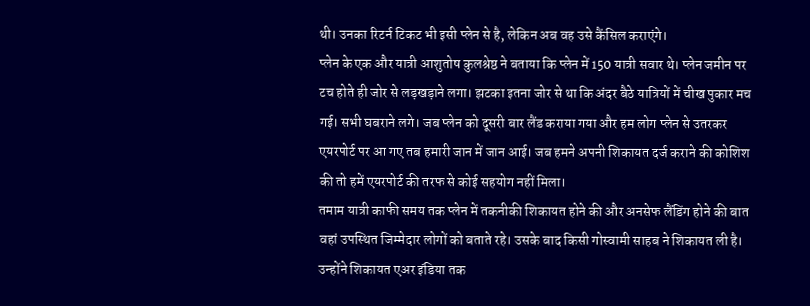थी। उनका रिटर्न टिकट भी इसी प्लेन से है, लेकिन अब वह उसे कैंसिल कराएंगे।
प्लेन के एक और यात्री आशुतोष कुलश्रेष्ठ ने बताया कि प्लेन में 150 यात्री सवार थे। प्लेन जमीन पर टच होते ही जोर से लड़खड़ाने लगा। झटका इतना जोर से था कि अंदर बैठे यात्रियों में चीख पुकार मच गई। सभी घबराने लगे। जब प्लेन को दूसरी बार लैंड कराया गया और हम लोग प्लेन से उतरकर एयरपोर्ट पर आ गए तब हमारी जान में जान आई। जब हमने अपनी शिकायत दर्ज कराने की कोशिश की तो हमें एयरपोर्ट की तरफ से कोई सहयोग नहीं मिला।
तमाम यात्री काफी समय तक प्लेन में तकनीकी शिकायत होने की और अनसेफ लैंडिंग होने की बात वहां उपस्थित जिम्मेदार लोगों को बताते रहे। उसके बाद किसी गोस्वामी साहब ने शिकायत ली है। उन्होंने शिकायत एअर इंडिया तक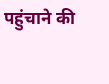पहुंचाने की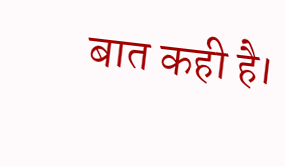बात कही है।